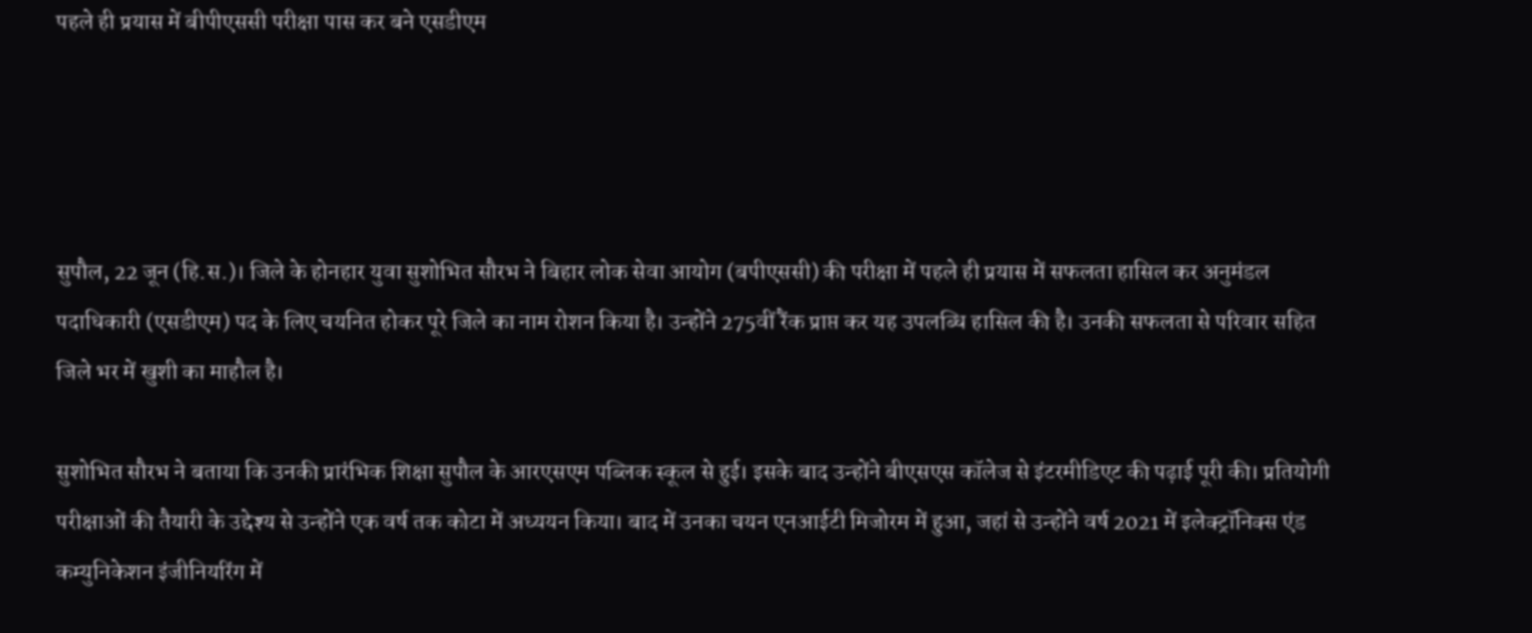पहले ही प्रयास में बीपीएससी परीक्षा पास कर बने एसडीएम




सुपौल, 22 जून (हि.स.)। जिले के होनहार युवा सुशोभित सौरभ ने बिहार लोक सेवा आयोग (बपीएससी) की परीक्षा में पहले ही प्रयास में सफलता हासिल कर अनुमंडल पदाधिकारी (एसडीएम) पद के लिए चयनित होकर पूरे जिले का नाम रोशन किया है। उन्होंने 275वीं रैंक प्राप्त कर यह उपलब्धि हासिल की है। उनकी सफलता से परिवार सहित जिले भर में खुशी का माहौल है।

सुशोभित सौरभ ने बताया कि उनकी प्रारंभिक शिक्षा सुपौल के आरएसएम पब्लिक स्कूल से हुई। इसके बाद उन्होंने बीएसएस कॉलेज से इंटरमीडिएट की पढ़ाई पूरी की। प्रतियोगी परीक्षाओं की तैयारी के उद्देश्य से उन्होंने एक वर्ष तक कोटा में अध्ययन किया। बाद में उनका चयन एनआईटी मिजोरम में हुआ, जहां से उन्होंने वर्ष 2021 में इलेक्ट्रॉनिक्स एंड कम्युनिकेशन इंजीनियरिंग में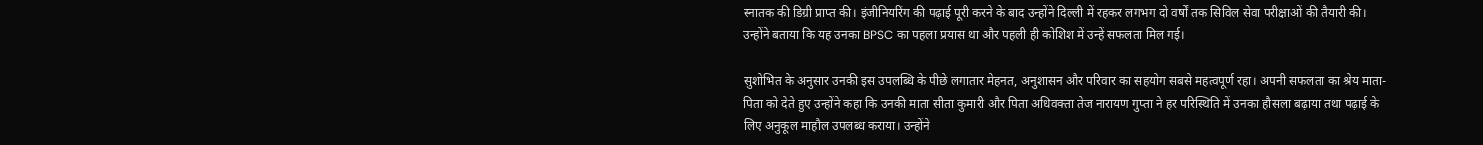स्नातक की डिग्री प्राप्त की। इंजीनियरिंग की पढ़ाई पूरी करने के बाद उन्होंने दिल्ली में रहकर लगभग दो वर्षों तक सिविल सेवा परीक्षाओं की तैयारी की। उन्होंने बताया कि यह उनका BPSC का पहला प्रयास था और पहली ही कोशिश में उन्हें सफलता मिल गई।

सुशोभित के अनुसार उनकी इस उपलब्धि के पीछे लगातार मेहनत, अनुशासन और परिवार का सहयोग सबसे महत्वपूर्ण रहा। अपनी सफलता का श्रेय माता-पिता को देते हुए उन्होंने कहा कि उनकी माता सीता कुमारी और पिता अधिवक्ता तेज नारायण गुप्ता ने हर परिस्थिति में उनका हौसला बढ़ाया तथा पढ़ाई के लिए अनुकूल माहौल उपलब्ध कराया। उन्होंने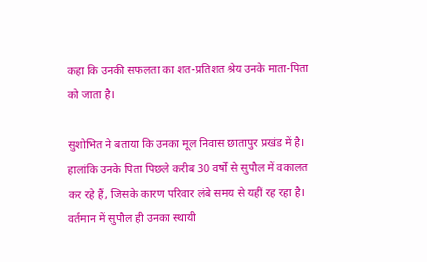कहा कि उनकी सफलता का शत-प्रतिशत श्रेय उनके माता-पिता को जाता है।

सुशोभित ने बताया कि उनका मूल निवास छातापुर प्रखंड में है। हालांकि उनके पिता पिछले करीब 30 वर्षों से सुपौल में वकालत कर रहे हैं, जिसके कारण परिवार लंबे समय से यहीं रह रहा है। वर्तमान में सुपौल ही उनका स्थायी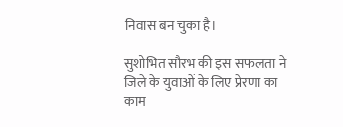निवास बन चुका है।

सुशोभित सौरभ की इस सफलता ने जिले के युवाओं के लिए प्रेरणा का काम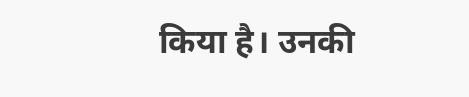किया है। उनकी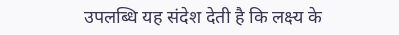उपलब्धि यह संदेश देती है कि लक्ष्य के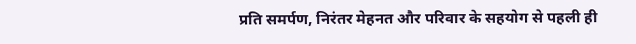प्रति समर्पण, निरंतर मेहनत और परिवार के सहयोग से पहली ही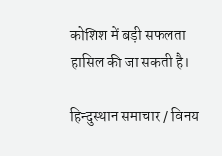कोशिश में बड़ी सफलता हासिल की जा सकती है।

हिन्दुस्थान समाचार / विनय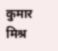कुमार मिश्र